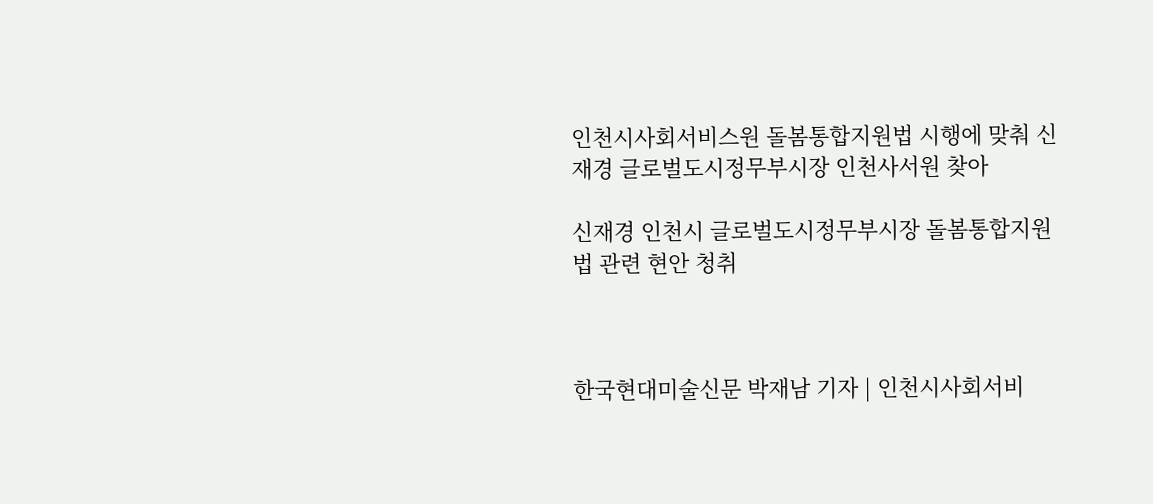인천시사회서비스원 돌봄통합지원법 시행에 맞춰 신재경 글로벌도시정무부시장 인천사서원 찾아

신재경 인천시 글로벌도시정무부시장 돌봄통합지원법 관련 현안 청취



한국현대미술신문 박재남 기자 | 인천시사회서비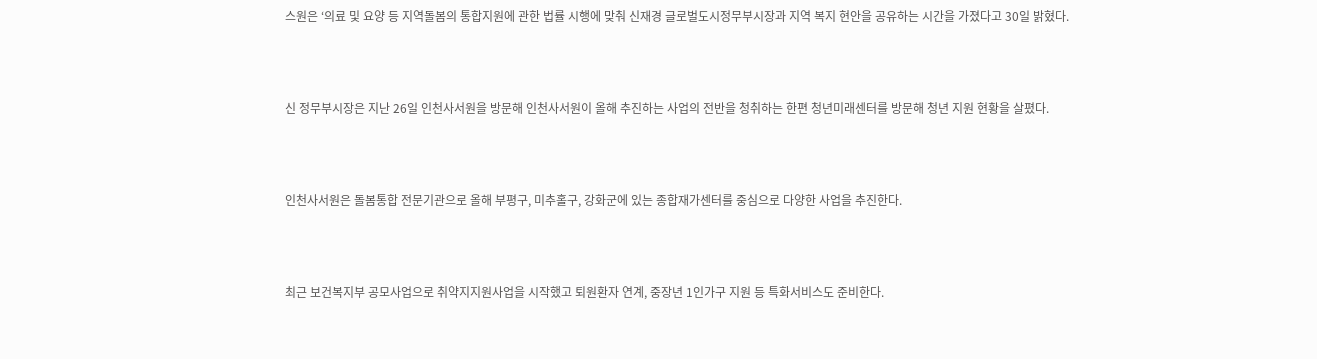스원은 ‘의료 및 요양 등 지역돌봄의 통합지원에 관한 법률 시행에 맞춰 신재경 글로벌도시정무부시장과 지역 복지 현안을 공유하는 시간을 가졌다고 30일 밝혔다.



신 정무부시장은 지난 26일 인천사서원을 방문해 인천사서원이 올해 추진하는 사업의 전반을 청취하는 한편 청년미래센터를 방문해 청년 지원 현황을 살폈다.



인천사서원은 돌봄통합 전문기관으로 올해 부평구, 미추홀구, 강화군에 있는 종합재가센터를 중심으로 다양한 사업을 추진한다.



최근 보건복지부 공모사업으로 취약지지원사업을 시작했고 퇴원환자 연계, 중장년 1인가구 지원 등 특화서비스도 준비한다.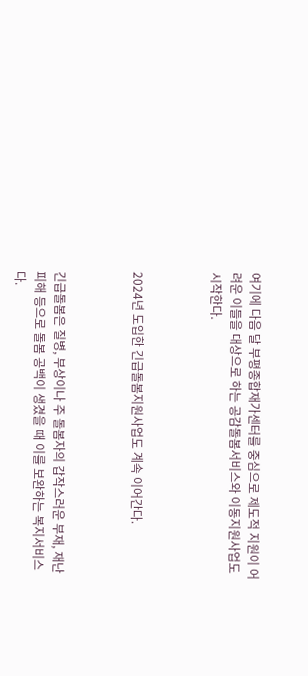여기에 다음 달 부평종합재가센터를 중심으로 제도적 지원이 어려운 이들을 대상으로 하는 공감돌봄서비스와 이동지원사업도 시작한다.



2024년 도입한 긴급돌봄지원사업도 계속 이어간다.



긴급돌봄은 질병, 부상이나 주 돌봄자의 갑작스러운 부재, 재난피해 등으로 돌봄 공백이 생겼을 때 이를 보완하는 복지서비스다.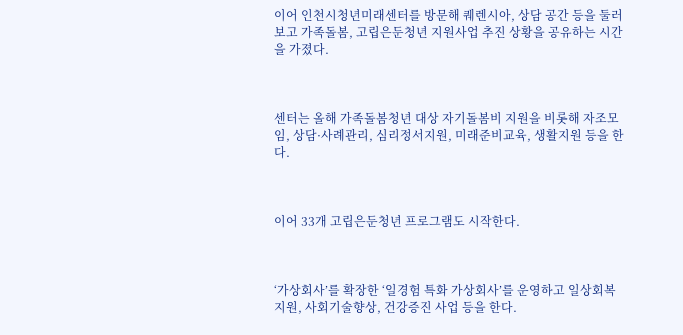이어 인천시청년미래센터를 방문해 퀘렌시아, 상담 공간 등을 둘러보고 가족돌봄, 고립은둔청년 지원사업 추진 상황을 공유하는 시간을 가졌다.



센터는 올해 가족돌봄청년 대상 자기돌봄비 지원을 비롯해 자조모임, 상담·사례관리, 심리정서지원, 미래준비교육, 생활지원 등을 한다.



이어 33개 고립은둔청년 프로그램도 시작한다.



‘가상회사’를 확장한 ‘일경험 특화 가상회사’를 운영하고 일상회복 지원, 사회기술향상, 건강증진 사업 등을 한다.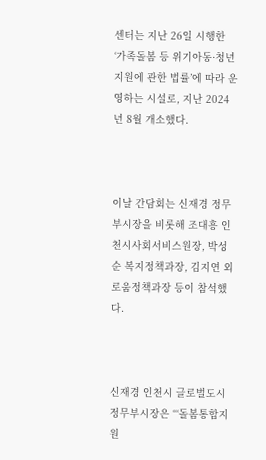센터는 지난 26일 시행한 ‘가족돌봄 등 위기아동·청년 지원에 관한 법률’에 따라 운영하는 시설로, 지난 2024년 8월 개소했다.



이날 간담회는 신재경 정무부시장을 비롯해 조대흥 인천시사회서비스원장, 박성순 복지정책과장, 김지연 외로움정책과장 등이 참석했다.



신재경 인천시 글로벌도시정무부시장은 “‘돌봄통합지원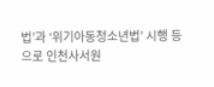법’과 ‘위기아동청소년법’ 시행 등으로 인천사서원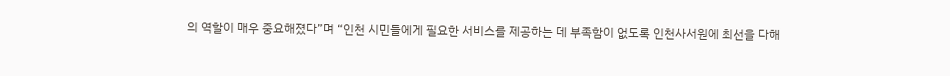의 역할이 매우 중요해졌다”며 “인천 시민들에게 필요한 서비스를 제공하는 데 부족함이 없도록 인천사서원에 최선을 다해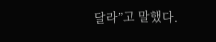달라”고 말했다.